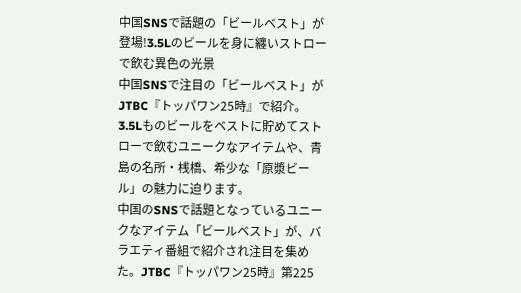中国SNSで話題の「ビールベスト」が登場!3.5Lのビールを身に纏いストローで飲む異色の光景
中国SNSで注目の「ビールベスト」がJTBC『トッパワン25時』で紹介。3.5Lものビールをベストに貯めてストローで飲むユニークなアイテムや、青島の名所・桟橋、希少な「原漿ビール」の魅力に迫ります。
中国のSNSで話題となっているユニークなアイテム「ビールベスト」が、バラエティ番組で紹介され注目を集めた。JTBC『トッパワン25時』第225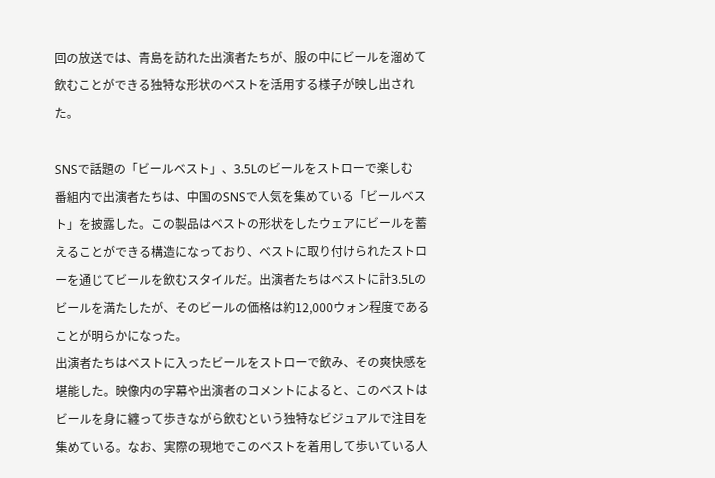回の放送では、青島を訪れた出演者たちが、服の中にビールを溜めて飲むことができる独特な形状のベストを活用する様子が映し出された。

SNSで話題の「ビールベスト」、3.5Lのビールをストローで楽しむ
番組内で出演者たちは、中国のSNSで人気を集めている「ビールベスト」を披露した。この製品はベストの形状をしたウェアにビールを蓄えることができる構造になっており、ベストに取り付けられたストローを通じてビールを飲むスタイルだ。出演者たちはベストに計3.5Lのビールを満たしたが、そのビールの価格は約12,000ウォン程度であることが明らかになった。
出演者たちはベストに入ったビールをストローで飲み、その爽快感を堪能した。映像内の字幕や出演者のコメントによると、このベストはビールを身に纏って歩きながら飲むという独特なビジュアルで注目を集めている。なお、実際の現地でこのベストを着用して歩いている人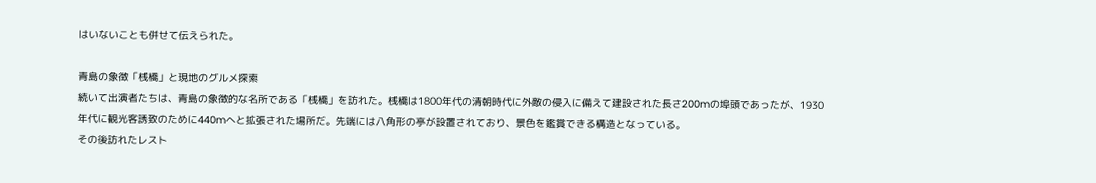はいないことも併せて伝えられた。

青島の象徴「桟橋」と現地のグルメ探索
続いて出演者たちは、青島の象徴的な名所である「桟橋」を訪れた。桟橋は1800年代の清朝時代に外敵の侵入に備えて建設された長さ200mの埠頭であったが、1930年代に観光客誘致のために440mへと拡張された場所だ。先端には八角形の亭が設置されており、景色を鑑賞できる構造となっている。
その後訪れたレスト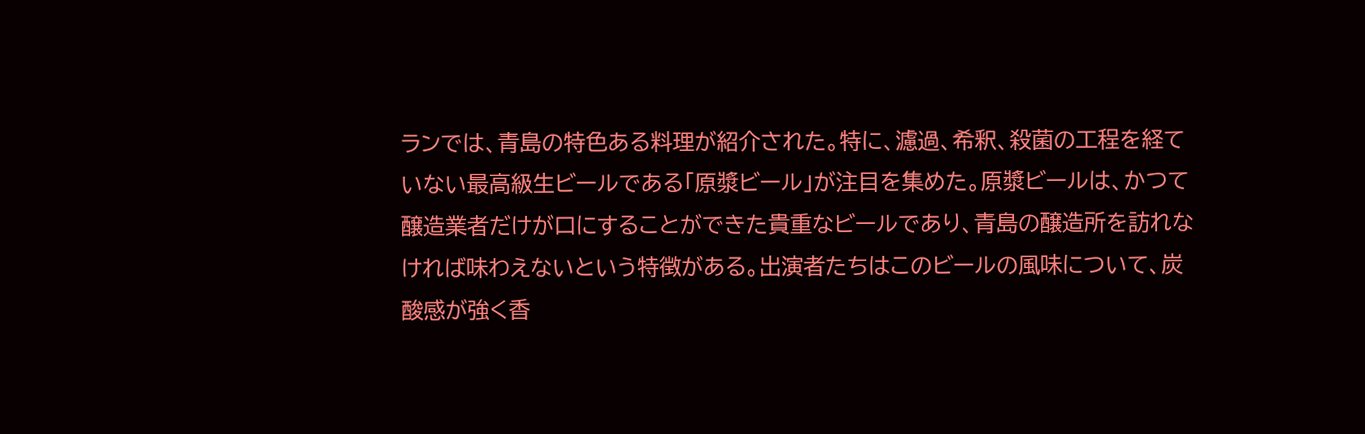ランでは、青島の特色ある料理が紹介された。特に、濾過、希釈、殺菌の工程を経ていない最高級生ビールである「原漿ビール」が注目を集めた。原漿ビールは、かつて醸造業者だけが口にすることができた貴重なビールであり、青島の醸造所を訪れなければ味わえないという特徴がある。出演者たちはこのビールの風味について、炭酸感が強く香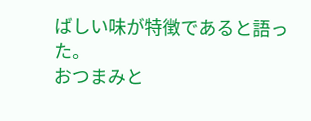ばしい味が特徴であると語った。
おつまみと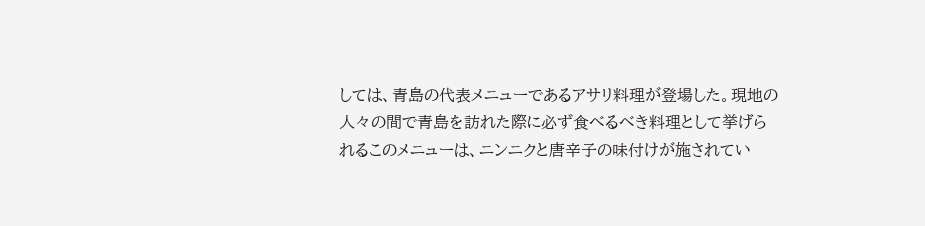しては、青島の代表メニューであるアサリ料理が登場した。現地の人々の間で青島を訪れた際に必ず食べるべき料理として挙げられるこのメニューは、ニンニクと唐辛子の味付けが施されてい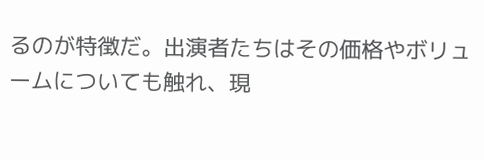るのが特徴だ。出演者たちはその価格やボリュームについても触れ、現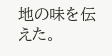地の味を伝えた。